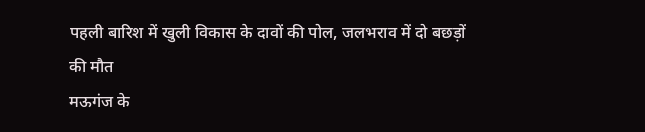पहली बारिश में खुली विकास के दावों की पोल, जलभराव में दो बछड़ों की मौत
मऊगंज के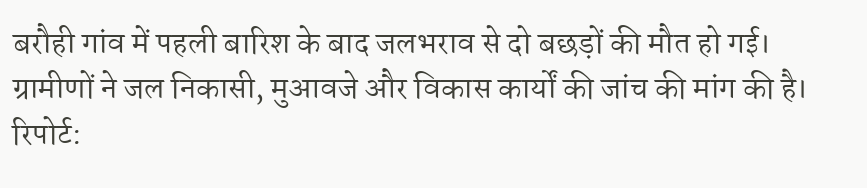बरौही गांव में पहली बारिश के बाद जलभराव से दो बछड़ों की मौत हो गई। ग्रामीणों ने जल निकासी, मुआवजे और विकास कार्यों की जांच की मांग की है।
रिपोर्ट: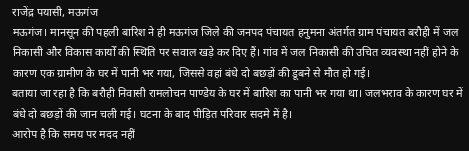राजेंद्र पयासी, मऊगंज
मऊगंज। मानसून की पहली बारिश ने ही मऊगंज जिले की जनपद पंचायत हनुमना अंतर्गत ग्राम पंचायत बरौही में जल निकासी और विकास कार्यों की स्थिति पर सवाल खड़े कर दिए हैं। गांव में जल निकासी की उचित व्यवस्था नहीं होने के कारण एक ग्रामीण के घर में पानी भर गया, जिससे वहां बंधे दो बछड़ों की डूबने से मौत हो गई।
बताया जा रहा है कि बरौही निवासी रामलोचन पाण्डेय के घर में बारिश का पानी भर गया था। जलभराव के कारण घर में बंधे दो बछड़ों की जान चली गई। घटना के बाद पीड़ित परिवार सदमे में है।
आरोप है कि समय पर मदद नहीं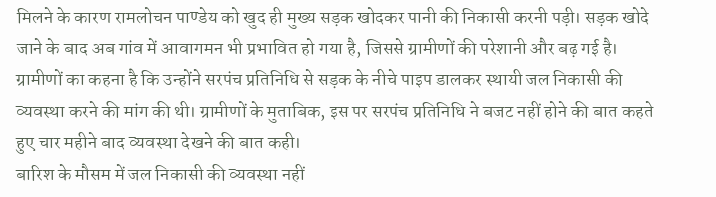मिलने के कारण रामलोचन पाण्डेय को खुद ही मुख्य सड़क खोदकर पानी की निकासी करनी पड़ी। सड़क खोदे जाने के बाद अब गांव में आवागमन भी प्रभावित हो गया है, जिससे ग्रामीणों की परेशानी और बढ़ गई है।
ग्रामीणों का कहना है कि उन्होंने सरपंच प्रतिनिधि से सड़क के नीचे पाइप डालकर स्थायी जल निकासी की व्यवस्था करने की मांग की थी। ग्रामीणों के मुताबिक, इस पर सरपंच प्रतिनिधि ने बजट नहीं होने की बात कहते हुए चार महीने बाद व्यवस्था देखने की बात कही।
बारिश के मौसम में जल निकासी की व्यवस्था नहीं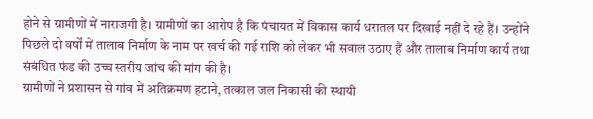होने से ग्रामीणों में नाराजगी है। ग्रामीणों का आरोप है कि पंचायत में विकास कार्य धरातल पर दिखाई नहीं दे रहे हैं। उन्होंने पिछले दो वर्षों में तालाब निर्माण के नाम पर खर्च की गई राशि को लेकर भी सवाल उठाए हैं और तालाब निर्माण कार्य तथा संबंधित फंड की उच्च स्तरीय जांच की मांग की है।
ग्रामीणों ने प्रशासन से गांव में अतिक्रमण हटाने, तत्काल जल निकासी की स्थायी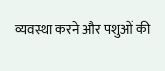व्यवस्था करने और पशुओं की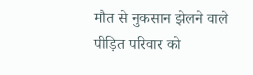मौत से नुकसान झेलने वाले पीड़ित परिवार को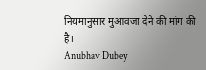नियमानुसार मुआवजा देने की मांग की है।
Anubhav Dubey